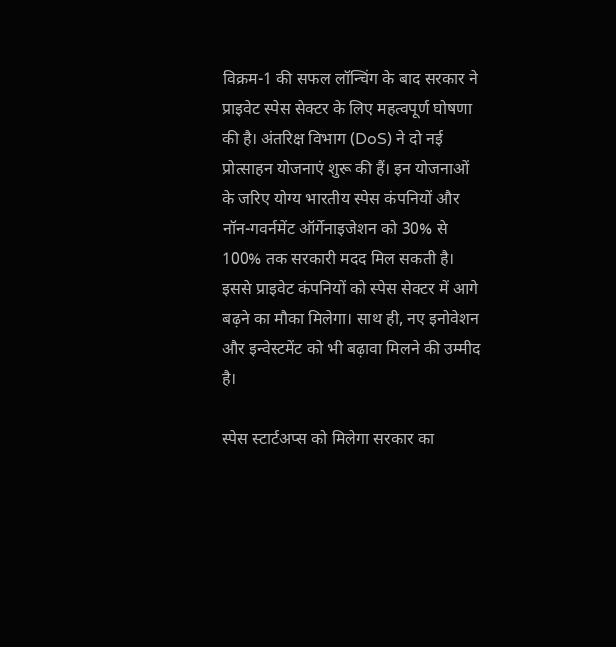विक्रम-1 की सफल लॉन्चिंग के बाद सरकार ने प्राइवेट स्पेस सेक्टर के लिए महत्वपूर्ण घोषणा की है। अंतरिक्ष विभाग (DoS) ने दो नई प्रोत्साहन योजनाएं शुरू की हैं। इन योजनाओं के जरिए योग्य भारतीय स्पेस कंपनियों और नॉन-गवर्नमेंट ऑर्गेनाइजेशन को 30% से 100% तक सरकारी मदद मिल सकती है। इससे प्राइवेट कंपनियों को स्पेस सेक्टर में आगे बढ़ने का मौका मिलेगा। साथ ही, नए इनोवेशन और इन्वेस्टमेंट को भी बढ़ावा मिलने की उम्मीद है।

स्पेस स्टार्टअप्स को मिलेगा सरकार का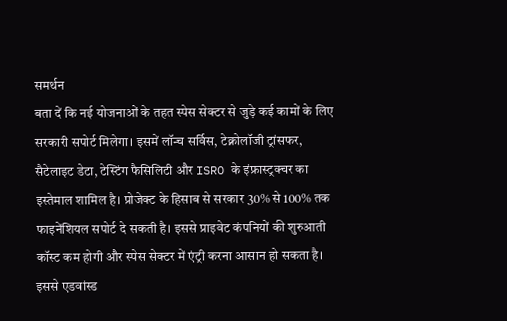समर्थन
बता दें कि नई योजनाओं के तहत स्पेस सेक्टर से जुड़े कई कामों के लिए सरकारी सपोर्ट मिलेगा। इसमें लॉन्च सर्विस, टेक्नोलॉजी ट्रांसफर, सैटेलाइट डेटा, टेस्टिंग फैसिलिटी और ISRO के इंफ्रास्ट्रक्चर का इस्तेमाल शामिल है। प्रोजेक्ट के हिसाब से सरकार 30% से 100% तक फाइनेंशियल सपोर्ट दे सकती है। इससे प्राइवेट कंपनियों की शुरुआती कॉस्ट कम होगी और स्पेस सेक्टर में एंट्री करना आसान हो सकता है।
इससे एडवांस्ड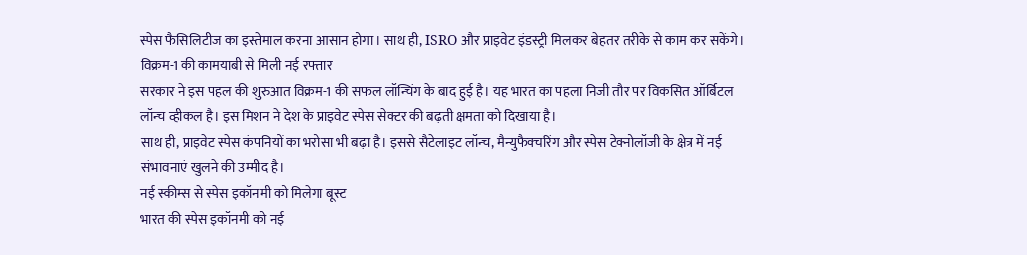स्पेस फैसिलिटीज का इस्तेमाल करना आसान होगा। साथ ही, ISRO और प्राइवेट इंडस्ट्री मिलकर बेहतर तरीके से काम कर सकेंगे।
विक्रम-1 की कामयाबी से मिली नई रफ्तार
सरकार ने इस पहल की शुरुआत विक्रम-1 की सफल लॉन्चिंग के बाद हुई है। यह भारत का पहला निजी तौर पर विकसित ऑर्बिटल लॉन्च व्हीकल है। इस मिशन ने देश के प्राइवेट स्पेस सेक्टर की बढ़ती क्षमता को दिखाया है।
साथ ही, प्राइवेट स्पेस कंपनियों का भरोसा भी बढ़ा है। इससे सैटेलाइट लॉन्च, मैन्युफैक्चरिंग और स्पेस टेक्नोलॉजी के क्षेत्र में नई संभावनाएं खुलने की उम्मीद है।
नई स्कीम्स से स्पेस इकॉनमी को मिलेगा बूस्ट
भारत की स्पेस इकॉनमी को नई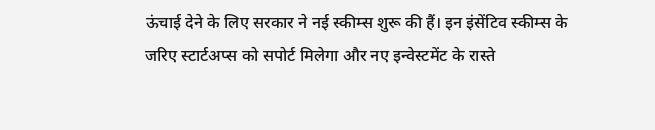ऊंचाई देने के लिए सरकार ने नई स्कीम्स शुरू की हैं। इन इंसेंटिव स्कीम्स के जरिए स्टार्टअप्स को सपोर्ट मिलेगा और नए इन्वेस्टमेंट के रास्ते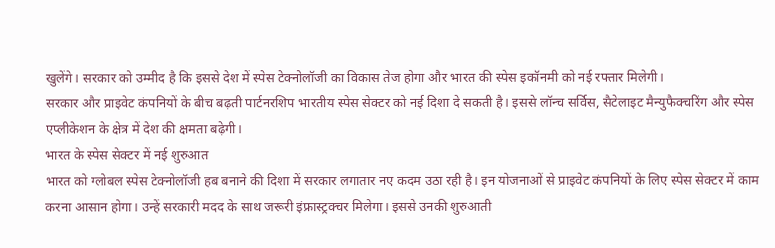खुलेंगे। सरकार को उम्मीद है कि इससे देश में स्पेस टेक्नोलॉजी का विकास तेज होगा और भारत की स्पेस इकॉनमी को नई रफ्तार मिलेगी।
सरकार और प्राइवेट कंपनियों के बीच बढ़ती पार्टनरशिप भारतीय स्पेस सेक्टर को नई दिशा दे सकती है। इससे लॉन्च सर्विस, सैटेलाइट मैन्युफैक्चरिंग और स्पेस एप्लीकेशन के क्षेत्र में देश की क्षमता बढ़ेगी।
भारत के स्पेस सेक्टर में नई शुरुआत
भारत को ग्लोबल स्पेस टेक्नोलॉजी हब बनाने की दिशा में सरकार लगातार नए कदम उठा रही है। इन योजनाओं से प्राइवेट कंपनियों के लिए स्पेस सेक्टर में काम करना आसान होगा। उन्हें सरकारी मदद के साथ जरूरी इंफ्रास्ट्रक्चर मिलेगा। इससे उनकी शुरुआती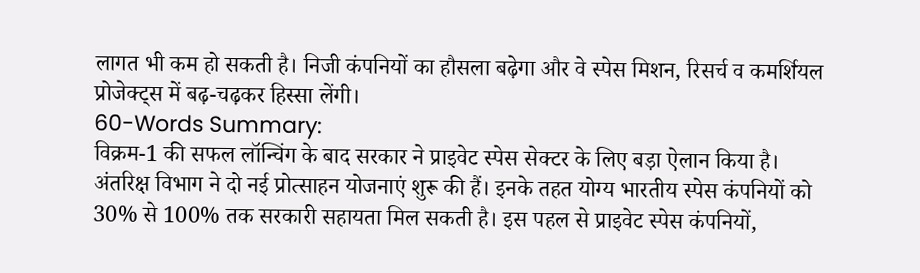लागत भी कम हो सकती है। निजी कंपनियों का हौसला बढ़ेगा और वे स्पेस मिशन, रिसर्च व कमर्शियल प्रोजेक्ट्स में बढ़-चढ़कर हिस्सा लेंगी।
60-Words Summary:
विक्रम-1 की सफल लॉन्चिंग के बाद सरकार ने प्राइवेट स्पेस सेक्टर के लिए बड़ा ऐलान किया है। अंतरिक्ष विभाग ने दो नई प्रोत्साहन योजनाएं शुरू की हैं। इनके तहत योग्य भारतीय स्पेस कंपनियों को 30% से 100% तक सरकारी सहायता मिल सकती है। इस पहल से प्राइवेट स्पेस कंपनियों,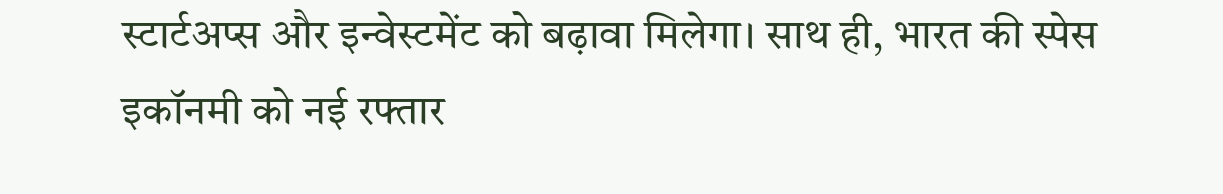स्टार्टअप्स और इन्वेस्टमेंट को बढ़ावा मिलेगा। साथ ही, भारत की स्पेस इकॉनमी को नई रफ्तार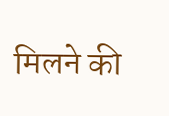मिलने की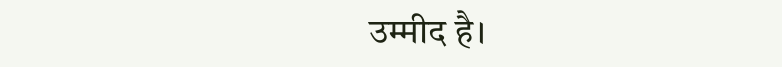उम्मीद है।